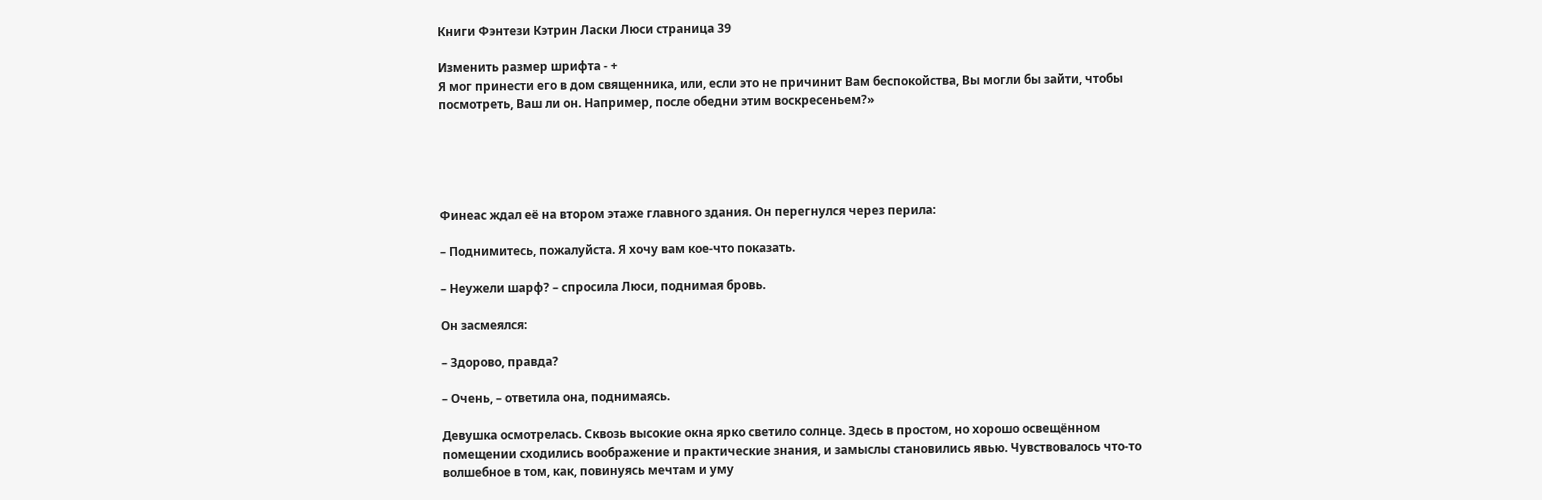Книги Фэнтези Кэтрин Ласки Люси страница 39

Изменить размер шрифта - +
Я мог принести его в дом священника, или, если это не причинит Вам беспокойства, Вы могли бы зайти, чтобы посмотреть, Ваш ли он. Например, после обедни этим воскресеньем?»





Финеас ждал её на втором этаже главного здания. Он перегнулся через перила:

– Поднимитесь, пожалуйста. Я хочу вам кое-что показать.

– Неужели шарф? – спросила Люси, поднимая бровь.

Он засмеялся:

– Здорово, правда?

– Очень, – ответила она, поднимаясь.

Девушка осмотрелась. Сквозь высокие окна ярко светило солнце. Здесь в простом, но хорошо освещённом помещении сходились воображение и практические знания, и замыслы становились явью. Чувствовалось что-то волшебное в том, как, повинуясь мечтам и уму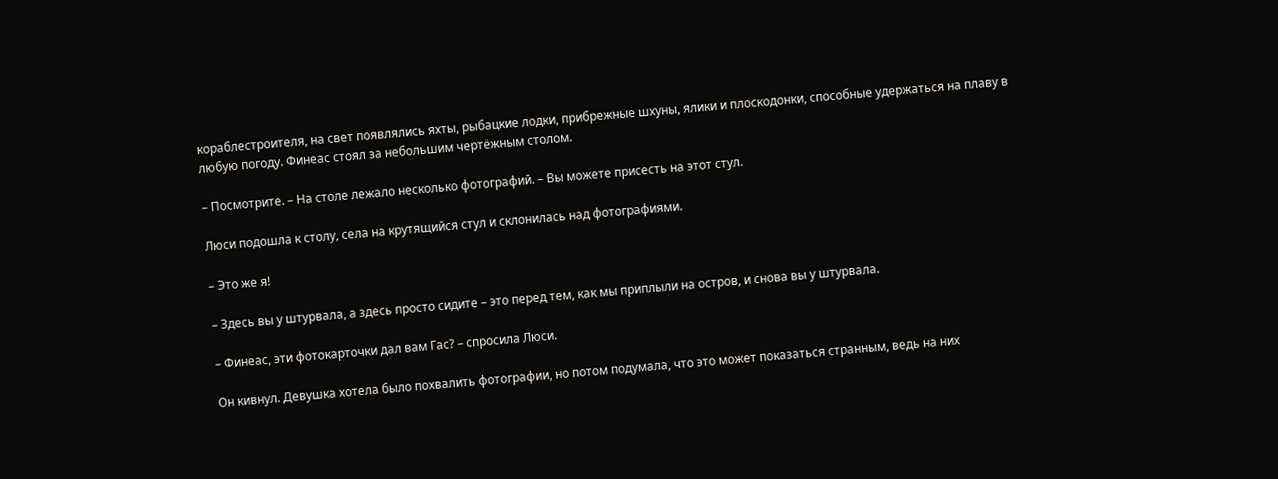кораблестроителя, на свет появлялись яхты, рыбацкие лодки, прибрежные шхуны, ялики и плоскодонки, способные удержаться на плаву в любую погоду. Финеас стоял за небольшим чертёжным столом.

– Посмотрите. – На столе лежало несколько фотографий. – Вы можете присесть на этот стул.

Люси подошла к столу, села на крутящийся стул и склонилась над фотографиями.

– Это же я!

– Здесь вы у штурвала, а здесь просто сидите – это перед тем, как мы приплыли на остров, и снова вы у штурвала.

– Финеас, эти фотокарточки дал вам Гас? – спросила Люси.

Он кивнул. Девушка хотела было похвалить фотографии, но потом подумала, что это может показаться странным, ведь на них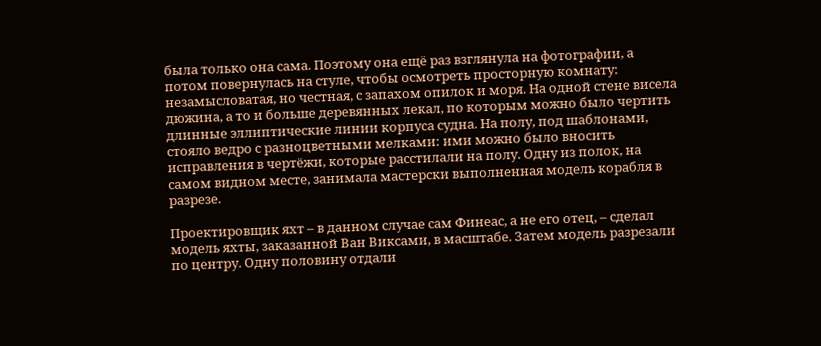была только она сама. Поэтому она ещё раз взглянула на фотографии, а потом повернулась на стуле, чтобы осмотреть просторную комнату: незамысловатая, но честная, с запахом опилок и моря. На одной стене висела дюжина, а то и больше деревянных лекал, по которым можно было чертить длинные эллиптические линии корпуса судна. На полу, под шаблонами, стояло ведро с разноцветными мелками: ими можно было вносить исправления в чертёжи, которые расстилали на полу. Одну из полок, на самом видном месте, занимала мастерски выполненная модель корабля в разрезе.

Проектировщик яхт – в данном случае сам Финеас, а не его отец, – сделал модель яхты, заказанной Ван Виксами, в масштабе. Затем модель разрезали по центру. Одну половину отдали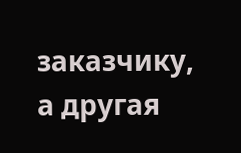заказчику, а другая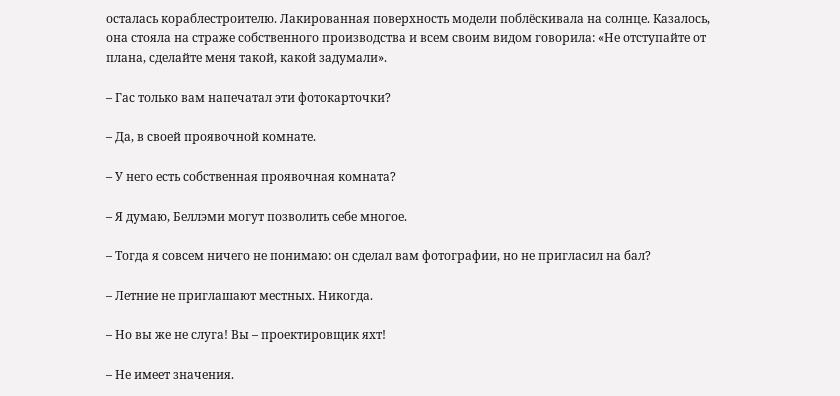осталась кораблестроителю. Лакированная поверхность модели поблёскивала на солнце. Казалось, она стояла на страже собственного производства и всем своим видом говорила: «Не отступайте от плана, сделайте меня такой, какой задумали».

– Гас только вам напечатал эти фотокарточки?

– Да, в своей проявочной комнате.

– У него есть собственная проявочная комната?

– Я думаю, Беллэми могут позволить себе многое.

– Тогда я совсем ничего не понимаю: он сделал вам фотографии, но не пригласил на бал?

– Летние не приглашают местных. Никогда.

– Но вы же не слуга! Вы – проектировщик яхт!

– Не имеет значения.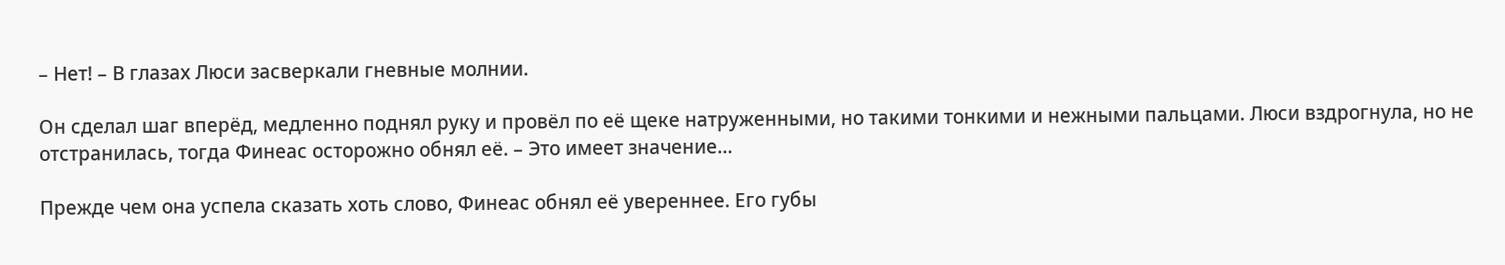– Нет! – В глазах Люси засверкали гневные молнии.

Он сделал шаг вперёд, медленно поднял руку и провёл по её щеке натруженными, но такими тонкими и нежными пальцами. Люси вздрогнула, но не отстранилась, тогда Финеас осторожно обнял её. – Это имеет значение…

Прежде чем она успела сказать хоть слово, Финеас обнял её увереннее. Его губы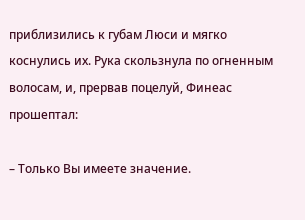приблизились к губам Люси и мягко коснулись их. Рука скользнула по огненным волосам, и, прервав поцелуй, Финеас прошептал:

– Только Вы имеете значение.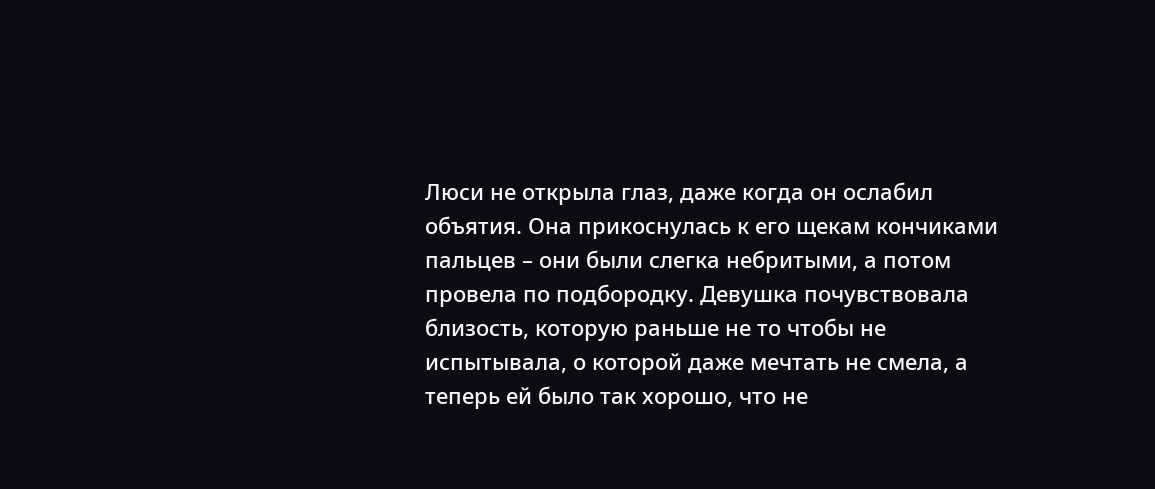Люси не открыла глаз, даже когда он ослабил объятия. Она прикоснулась к его щекам кончиками пальцев – они были слегка небритыми, а потом провела по подбородку. Девушка почувствовала близость, которую раньше не то чтобы не испытывала, о которой даже мечтать не смела, а теперь ей было так хорошо, что не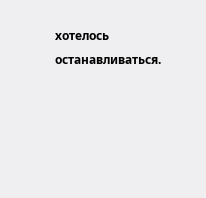хотелось останавливаться.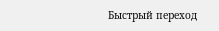Быстрый переход